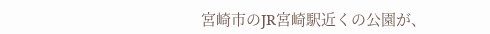宮崎市のJR宮崎駅近くの公園が、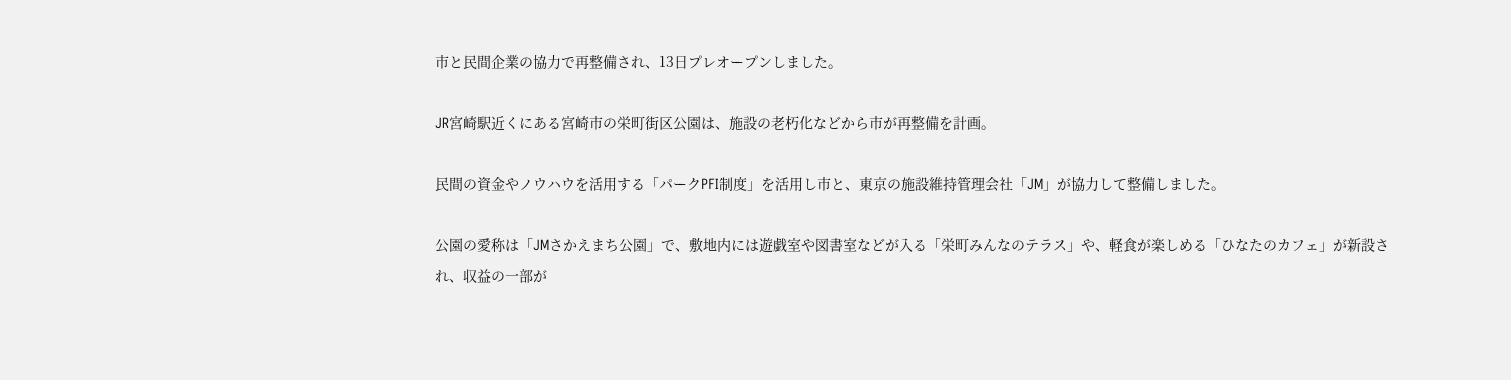市と民間企業の協力で再整備され、13日プレオープンしました。

JR宮崎駅近くにある宮崎市の栄町街区公園は、施設の老朽化などから市が再整備を計画。

民間の資金やノウハウを活用する「パークPFI制度」を活用し市と、東京の施設維持管理会社「JM」が協力して整備しました。

公園の愛称は「JMさかえまち公園」で、敷地内には遊戯室や図書室などが入る「栄町みんなのテラス」や、軽食が楽しめる「ひなたのカフェ」が新設され、収益の一部が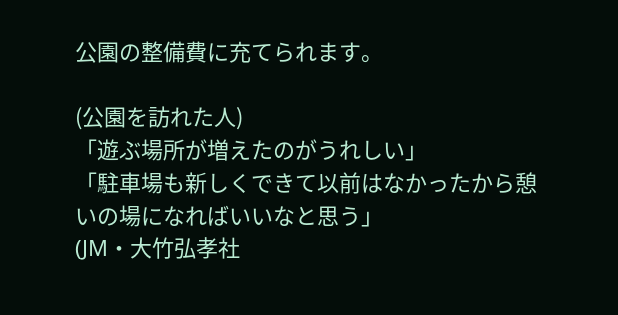公園の整備費に充てられます。

(公園を訪れた人)
「遊ぶ場所が増えたのがうれしい」
「駐車場も新しくできて以前はなかったから憩いの場になればいいなと思う」
(JM・大竹弘孝社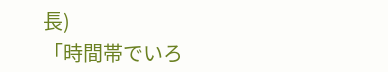長)
「時間帯でいろ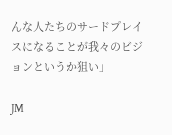んな人たちのサードプレイスになることが我々のビジョンというか狙い」

JM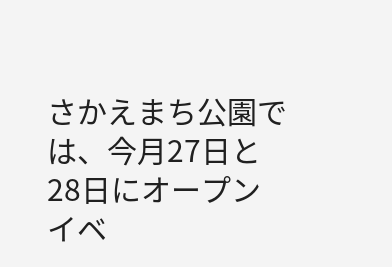さかえまち公園では、今月27日と28日にオープンイベ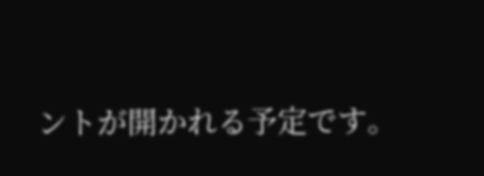ントが開かれる予定です。